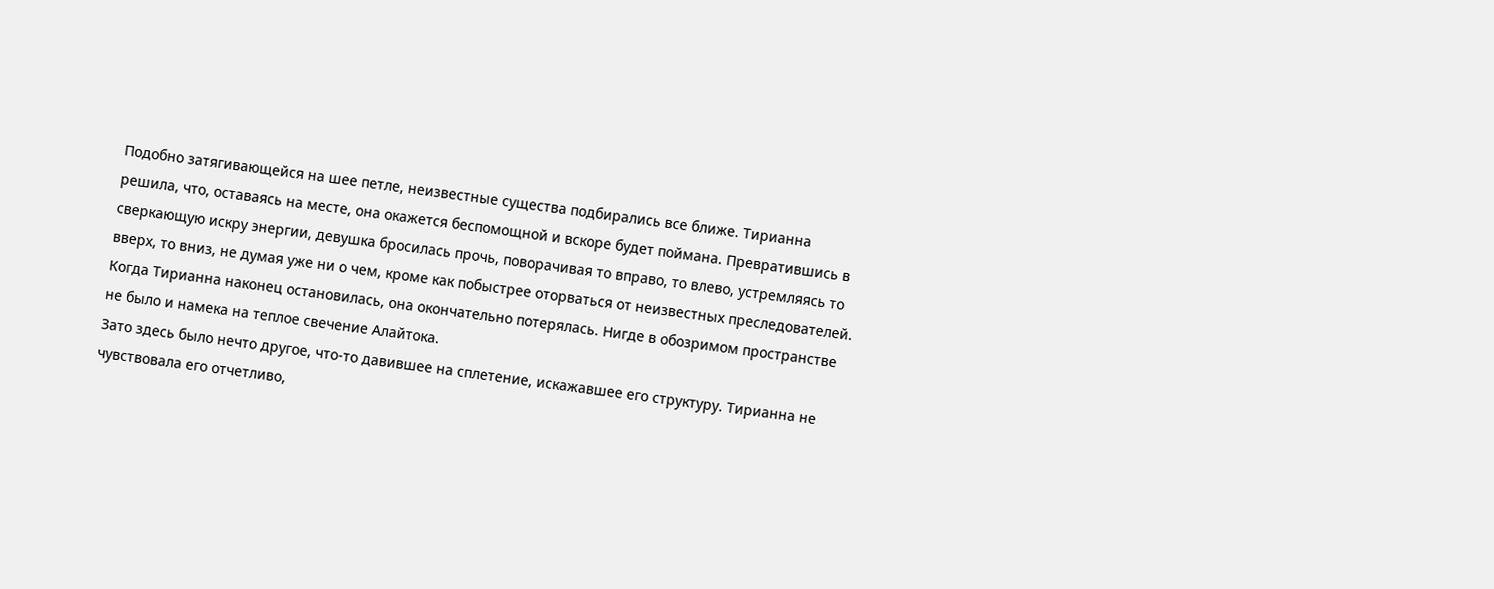Подобно затягивающейся на шее петле, неизвестные существа подбирались все ближе. Тирианна решила, что, оставаясь на месте, она окажется беспомощной и вскоре будет поймана. Превратившись в сверкающую искру энергии, девушка бросилась прочь, поворачивая то вправо, то влево, устремляясь то вверх, то вниз, не думая уже ни о чем, кроме как побыстрее оторваться от неизвестных преследователей.
Когда Тирианна наконец остановилась, она окончательно потерялась. Нигде в обозримом пространстве не было и намека на теплое свечение Алайтока.
Зато здесь было нечто другое, что-то давившее на сплетение, искажавшее его структуру. Тирианна не чувствовала его отчетливо,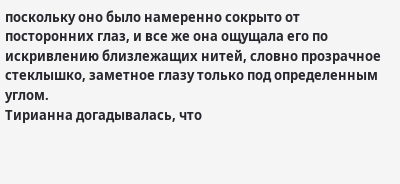поскольку оно было намеренно сокрыто от посторонних глаз, и все же она ощущала его по искривлению близлежащих нитей, словно прозрачное стеклышко, заметное глазу только под определенным углом.
Тирианна догадывалась, что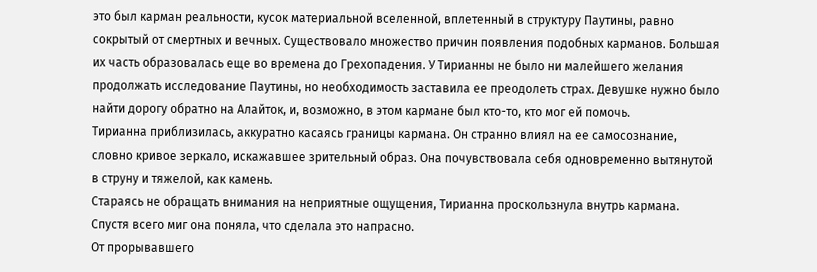это был карман реальности, кусок материальной вселенной, вплетенный в структуру Паутины, равно сокрытый от смертных и вечных. Существовало множество причин появления подобных карманов. Большая их часть образовалась еще во времена до Грехопадения. У Тирианны не было ни малейшего желания продолжать исследование Паутины, но необходимость заставила ее преодолеть страх. Девушке нужно было найти дорогу обратно на Алайток, и, возможно, в этом кармане был кто-то, кто мог ей помочь.
Тирианна приблизилась, аккуратно касаясь границы кармана. Он странно влиял на ее самосознание, словно кривое зеркало, искажавшее зрительный образ. Она почувствовала себя одновременно вытянутой в струну и тяжелой, как камень.
Стараясь не обращать внимания на неприятные ощущения, Тирианна проскользнула внутрь кармана. Спустя всего миг она поняла, что сделала это напрасно.
От прорывавшего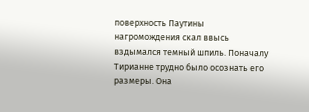поверхность Паутины нагромождения скал ввысь вздымался темный шпиль. Поначалу Тирианне трудно было осознать его размеры. Она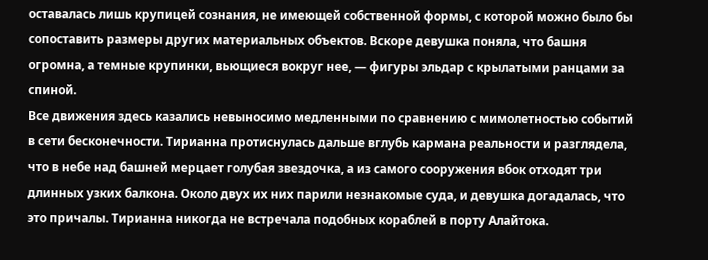оставалась лишь крупицей сознания, не имеющей собственной формы, с которой можно было бы сопоставить размеры других материальных объектов. Вскоре девушка поняла, что башня огромна, а темные крупинки, вьющиеся вокруг нее, — фигуры эльдар с крылатыми ранцами за спиной.
Все движения здесь казались невыносимо медленными по сравнению с мимолетностью событий в сети бесконечности. Тирианна протиснулась дальше вглубь кармана реальности и разглядела, что в небе над башней мерцает голубая звездочка, а из самого сооружения вбок отходят три длинных узких балкона. Около двух их них парили незнакомые суда, и девушка догадалась, что это причалы. Тирианна никогда не встречала подобных кораблей в порту Алайтока.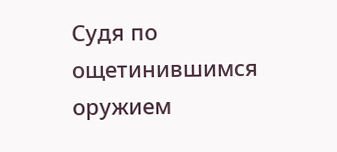Судя по ощетинившимся оружием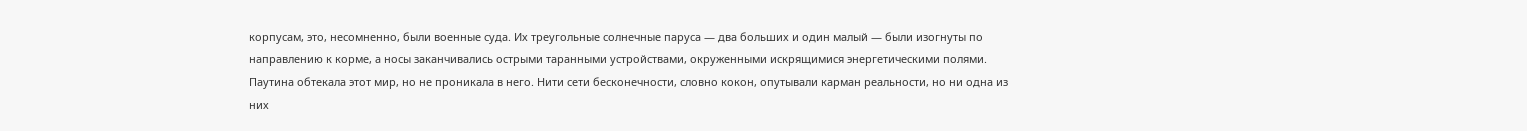корпусам, это, несомненно, были военные суда. Их треугольные солнечные паруса — два больших и один малый — были изогнуты по направлению к корме, а носы заканчивались острыми таранными устройствами, окруженными искрящимися энергетическими полями.
Паутина обтекала этот мир, но не проникала в него. Нити сети бесконечности, словно кокон, опутывали карман реальности, но ни одна из них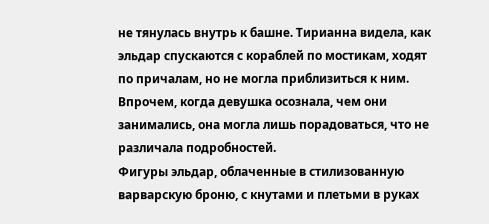не тянулась внутрь к башне. Тирианна видела, как эльдар спускаются с кораблей по мостикам, ходят по причалам, но не могла приблизиться к ним. Впрочем, когда девушка осознала, чем они занимались, она могла лишь порадоваться, что не различала подробностей.
Фигуры эльдар, облаченные в стилизованную варварскую броню, с кнутами и плетьми в руках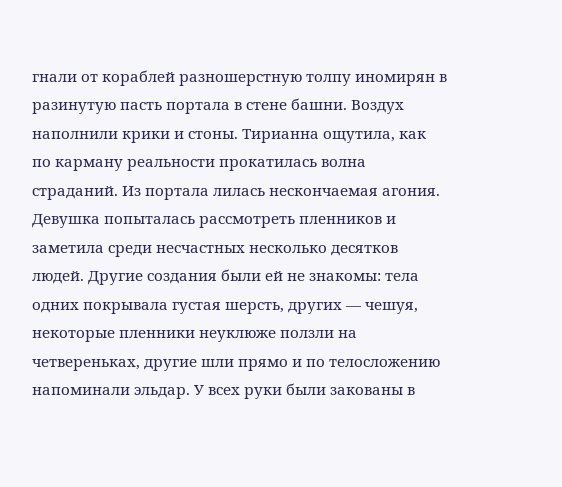гнали от кораблей разношерстную толпу иномирян в разинутую пасть портала в стене башни. Воздух наполнили крики и стоны. Тирианна ощутила, как по карману реальности прокатилась волна страданий. Из портала лилась нескончаемая агония.
Девушка попыталась рассмотреть пленников и заметила среди несчастных несколько десятков людей. Другие создания были ей не знакомы: тела одних покрывала густая шерсть, других — чешуя, некоторые пленники неуклюже ползли на четвереньках, другие шли прямо и по телосложению напоминали эльдар. У всех руки были закованы в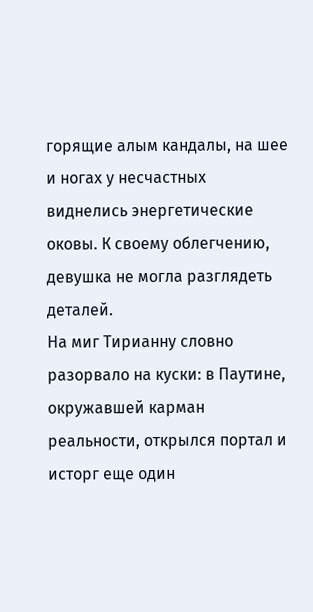горящие алым кандалы, на шее и ногах у несчастных виднелись энергетические оковы. К своему облегчению, девушка не могла разглядеть деталей.
На миг Тирианну словно разорвало на куски: в Паутине, окружавшей карман реальности, открылся портал и исторг еще один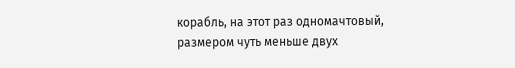корабль, на этот раз одномачтовый, размером чуть меньше двух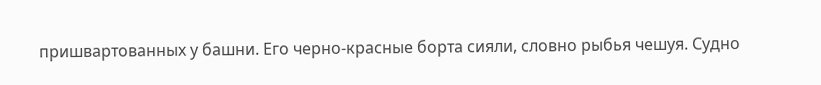пришвартованных у башни. Его черно-красные борта сияли, словно рыбья чешуя. Судно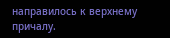направилось к верхнему причалу.